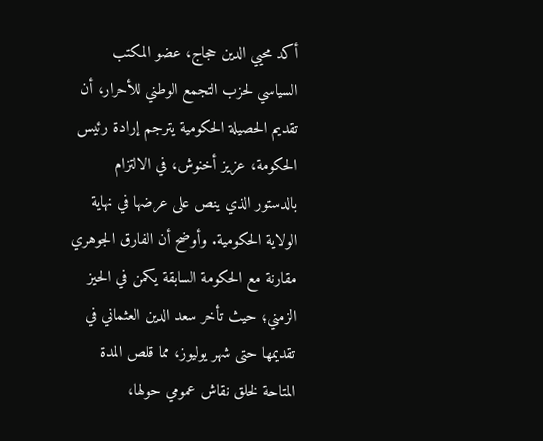أكد محيي الدين حجاج، عضو المكتب السياسي لحزب التجمع الوطني للأحرار، أن تقديم الحصيلة الحكومية يترجم إرادة رئيس الحكومة، عزيز أخنوش، في الالتزام بالدستور الذي ينص على عرضها في نهاية الولاية الحكومية. وأوضح أن الفارق الجوهري مقارنة مع الحكومة السابقة يكمن في الحيز الزمني؛ حيث تأخر سعد الدين العثماني في تقديمها حتى شهر يوليوز، مما قلص المدة المتاحة لخلق نقاش عمومي حولها،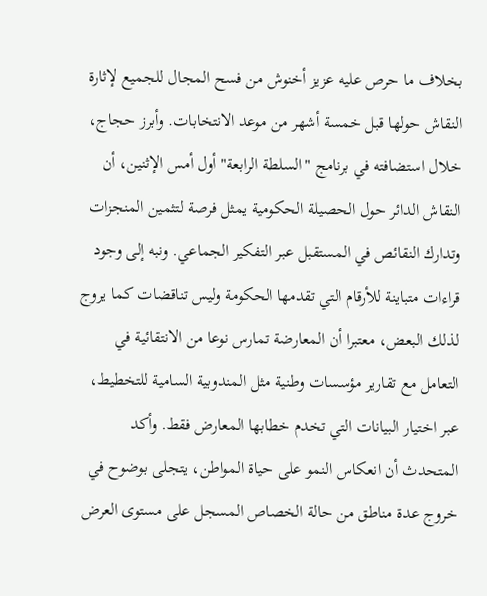بخلاف ما حرص عليه عزيز أخنوش من فسح المجال للجميع لإثارة النقاش حولها قبل خمسة أشهر من موعد الانتخابات. وأبرز حجاج، خلال استضافته في برنامج "السلطة الرابعة" أول أمس الإثنين، أن النقاش الدائر حول الحصيلة الحكومية يمثل فرصة لتثمين المنجزات وتدارك النقائص في المستقبل عبر التفكير الجماعي. ونبه إلى وجود قراءات متباينة للأرقام التي تقدمها الحكومة وليس تناقضات كما يروج لذلك البعض، معتبرا أن المعارضة تمارس نوعا من الانتقائية في التعامل مع تقارير مؤسسات وطنية مثل المندوبية السامية للتخطيط، عبر اختيار البيانات التي تخدم خطابها المعارض فقط. وأكد المتحدث أن انعكاس النمو على حياة المواطن، يتجلى بوضوح في خروج عدة مناطق من حالة الخصاص المسجل على مستوى العرض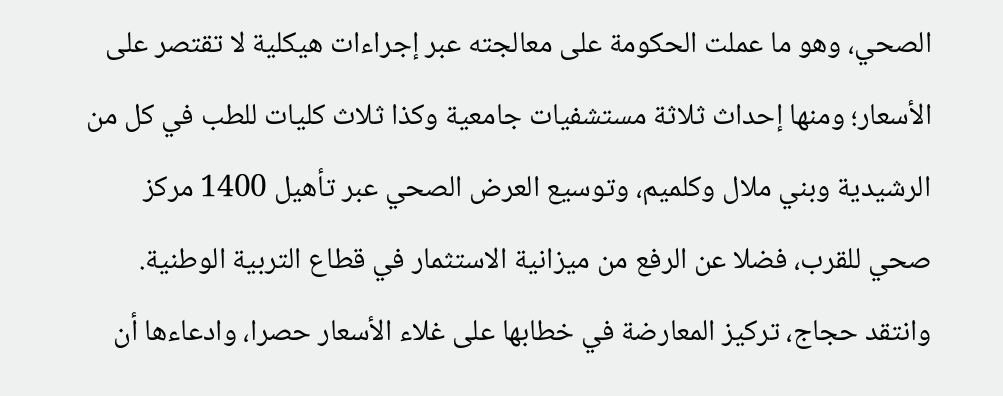الصحي، وهو ما عملت الحكومة على معالجته عبر إجراءات هيكلية لا تقتصر على الأسعار؛ ومنها إحداث ثلاثة مستشفيات جامعية وكذا ثلاث كليات للطب في كل من الرشيدية وبني ملال وكلميم، وتوسيع العرض الصحي عبر تأهيل 1400 مركز صحي للقرب، فضلا عن الرفع من ميزانية الاستثمار في قطاع التربية الوطنية. وانتقد حجاج، تركيز المعارضة في خطابها على غلاء الأسعار حصرا، وادعاءها أن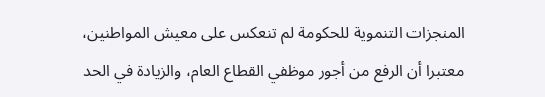المنجزات التنموية للحكومة لم تنعكس على معيش المواطنين، معتبرا أن الرفع من أجور موظفي القطاع العام، والزيادة في الحد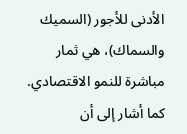الأدنى للأجور (السميك والسماك)، هي ثمار مباشرة للنمو الاقتصادي. كما أشار إلى أن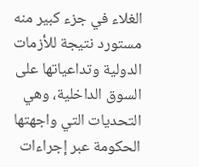الغلاء في جزء كبير منه مستورد نتيجة للأزمات الدولية وتداعياتها على السوق الداخلية، وهي التحديات التي واجهتها الحكومة عبر إجراءات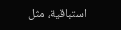استباقية، مثل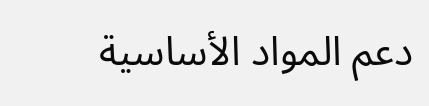دعم المواد الأساسية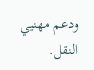ودعم مهنيي النقل.